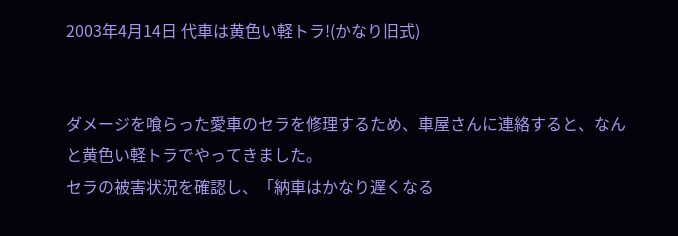2003年4月14日 代車は黄色い軽トラ!(かなり旧式)


ダメージを喰らった愛車のセラを修理するため、車屋さんに連絡すると、なんと黄色い軽トラでやってきました。
セラの被害状況を確認し、「納車はかなり遅くなる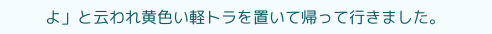よ」と云われ黄色い軽トラを置いて帰って行きました。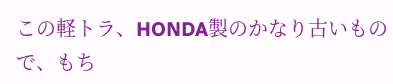この軽トラ、HONDA製のかなり古いもので、もち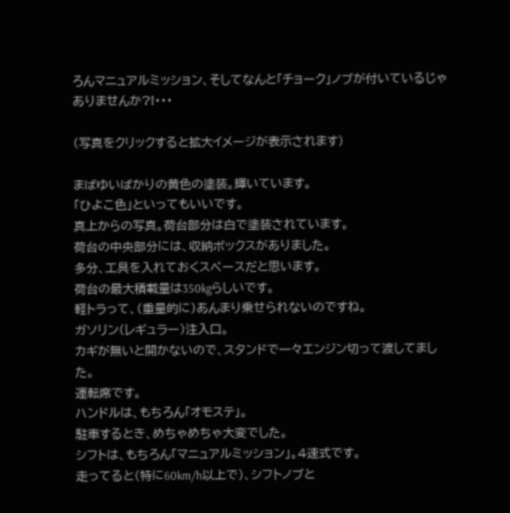ろんマニュアルミッション、そしてなんと「チョーク」ノブが付いているじゃありませんか?!・・・

(写真をクリックすると拡大イメージが表示されます)

まばゆいばかりの黄色の塗装。輝いています。
「ひよこ色」といってもいいです。
真上からの写真。荷台部分は白で塗装されています。
荷台の中央部分には、収納ボックスがありました。
多分、工具を入れておくスペースだと思います。
荷台の最大積載量は350kgらしいです。
軽トラって、(重量的に)あんまり乗せられないのですね。
ガソリン(レギュラー)注入口。
カギが無いと開かないので、スタンドで一々エンジン切って渡してました。
運転席です。
ハンドルは、もちろん「オモステ」。
駐車するとき、めちゃめちゃ大変でした。
シフトは、もちろん「マニュアルミッション」。4速式です。
走ってると(特に60km/h以上で)、シフトノブと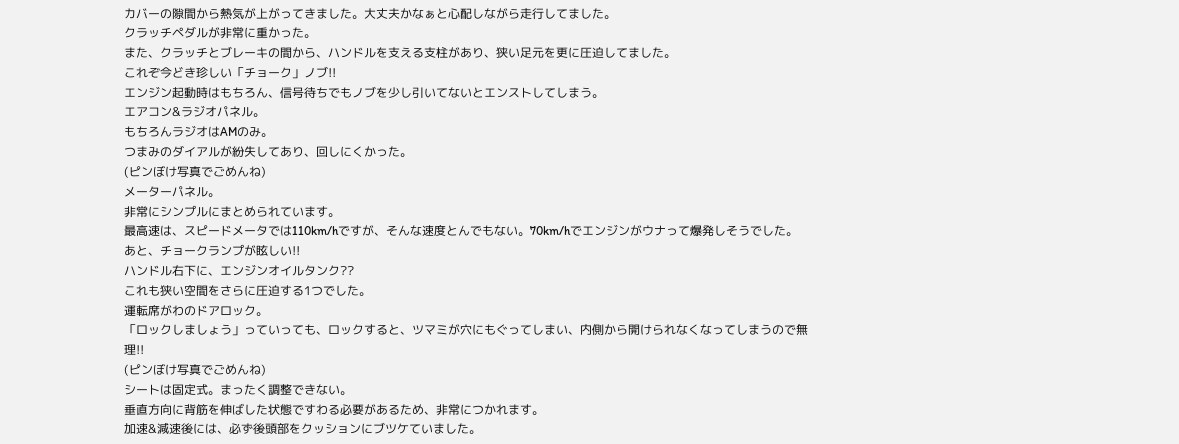カバーの隙間から熱気が上がってきました。大丈夫かなぁと心配しながら走行してました。
クラッチペダルが非常に重かった。
また、クラッチとブレーキの間から、ハンドルを支える支柱があり、狭い足元を更に圧迫してました。
これぞ今どき珍しい「チョーク」ノブ!!
エンジン起動時はもちろん、信号待ちでもノブを少し引いてないとエンストしてしまう。
エアコン&ラジオパネル。
もちろんラジオはAMのみ。
つまみのダイアルが紛失してあり、回しにくかった。
(ピンぼけ写真でごめんね)
メーターパネル。
非常にシンプルにまとめられています。
最高速は、スピードメータでは110km/hですが、そんな速度とんでもない。70km/hでエンジンがウナって爆発しそうでした。
あと、チョークランプが眩しい!!
ハンドル右下に、エンジンオイルタンク??
これも狭い空間をさらに圧迫する1つでした。
運転席がわのドアロック。
「ロックしましょう」っていっても、ロックすると、ツマミが穴にもぐってしまい、内側から開けられなくなってしまうので無理!!
(ピンぼけ写真でごめんね)
シートは固定式。まったく調整できない。
垂直方向に背筋を伸ばした状態ですわる必要があるため、非常につかれます。
加速&減速後には、必ず後頭部をクッションにブツケていました。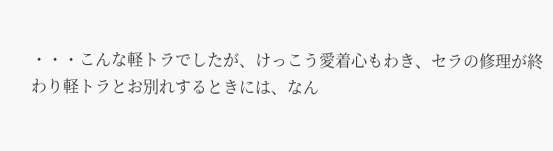・・・こんな軽トラでしたが、けっこう愛着心もわき、セラの修理が終わり軽トラとお別れするときには、なん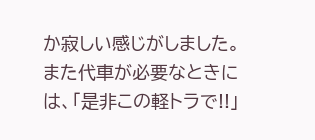か寂しい感じがしました。
また代車が必要なときには、「是非この軽トラで!!」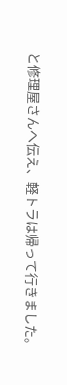と修理屋さんへ伝え、軽トラは帰って行きました。